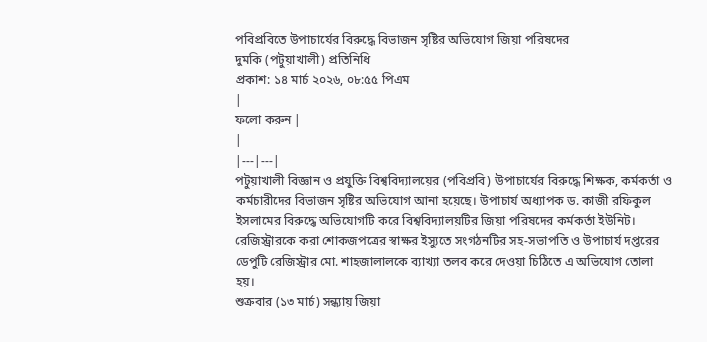পবিপ্রবিতে উপাচার্যের বিরুদ্ধে বিভাজন সৃষ্টির অভিযোগ জিয়া পরিষদের
দুমকি (পটুয়াখালী) প্রতিনিধি
প্রকাশ: ১৪ মার্চ ২০২৬, ০৮:৫৫ পিএম
|
ফলো করুন |
|
|---|---|
পটুয়াখালী বিজ্ঞান ও প্রযুক্তি বিশ্ববিদ্যালয়ের (পবিপ্রবি) উপাচার্যের বিরুদ্ধে শিক্ষক, কর্মকর্তা ও কর্মচারীদের বিভাজন সৃষ্টির অভিযোগ আনা হয়েছে। উপাচার্য অধ্যাপক ড. কাজী রফিকুল ইসলামের বিরুদ্ধে অভিযোগটি করে বিশ্ববিদ্যালয়টির জিয়া পরিষদের কর্মকর্তা ইউনিট।
রেজিস্ট্রারকে করা শোকজপত্রের স্বাক্ষর ইস্যুতে সংগঠনটির সহ-সভাপতি ও উপাচার্য দপ্তরের ডেপুটি রেজিস্ট্রার মো. শাহজালালকে ব্যাখ্যা তলব করে দেওয়া চিঠিতে এ অভিযোগ তোলা হয়।
শুক্রবার (১৩ মার্চ) সন্ধ্যায় জিয়া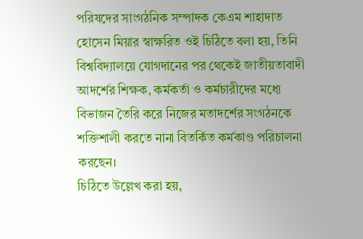পরিষদের সাংগঠনিক সম্পাদক কেএম শাহাদাত হোসেন মিয়ার স্বাক্ষরিত ওই চিঠিতে বলা হয়, তিনি বিশ্ববিদ্যালয়ে যোগদানের পর থেকেই জাতীয়তাবাদী আদর্শের শিক্ষক, কর্মকর্তা ও কর্মচারীদের মধ্যে বিভাজন তৈরি করে নিজের মতাদর্শের সংগঠনকে শক্তিশালী করতে নানা বিতর্কিত কর্মকাণ্ড পরিচালনা করছেন।
চিঠিতে উল্লেখ করা হয়,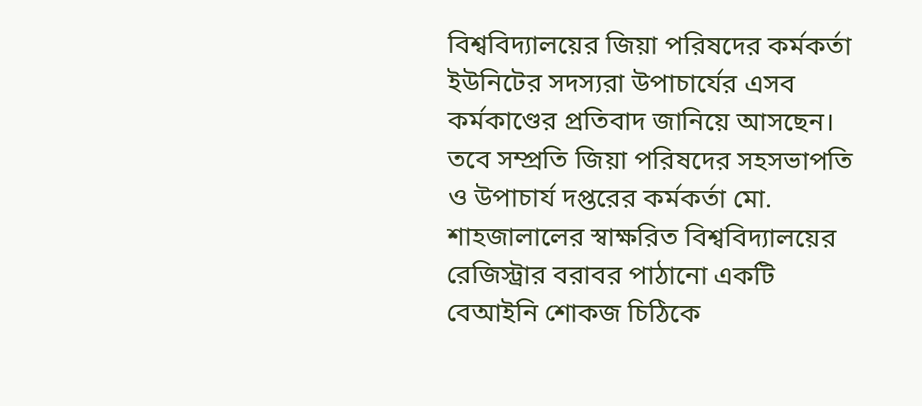বিশ্ববিদ্যালয়ের জিয়া পরিষদের কর্মকর্তা ইউনিটের সদস্যরা উপাচার্যের এসব কর্মকাণ্ডের প্রতিবাদ জানিয়ে আসছেন। তবে সম্প্রতি জিয়া পরিষদের সহসভাপতি ও উপাচার্য দপ্তরের কর্মকর্তা মো. শাহজালালের স্বাক্ষরিত বিশ্ববিদ্যালয়ের রেজিস্ট্রার বরাবর পাঠানো একটি বেআইনি শোকজ চিঠিকে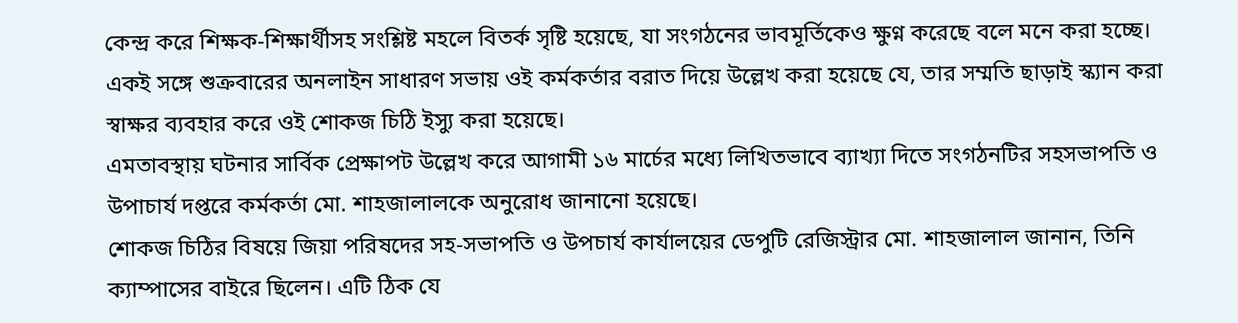কেন্দ্র করে শিক্ষক-শিক্ষার্থীসহ সংশ্লিষ্ট মহলে বিতর্ক সৃষ্টি হয়েছে, যা সংগঠনের ভাবমূর্তিকেও ক্ষুণ্ন করেছে বলে মনে করা হচ্ছে।
একই সঙ্গে শুক্রবারের অনলাইন সাধারণ সভায় ওই কর্মকর্তার বরাত দিয়ে উল্লেখ করা হয়েছে যে, তার সম্মতি ছাড়াই স্ক্যান করা স্বাক্ষর ব্যবহার করে ওই শোকজ চিঠি ইস্যু করা হয়েছে।
এমতাবস্থায় ঘটনার সার্বিক প্রেক্ষাপট উল্লেখ করে আগামী ১৬ মার্চের মধ্যে লিখিতভাবে ব্যাখ্যা দিতে সংগঠনটির সহসভাপতি ও উপাচার্য দপ্তরে কর্মকর্তা মো. শাহজালালকে অনুরোধ জানানো হয়েছে।
শোকজ চিঠির বিষয়ে জিয়া পরিষদের সহ-সভাপতি ও উপচার্য কার্যালয়ের ডেপুটি রেজিস্ট্রার মো. শাহজালাল জানান, তিনি ক্যাম্পাসের বাইরে ছিলেন। এটি ঠিক যে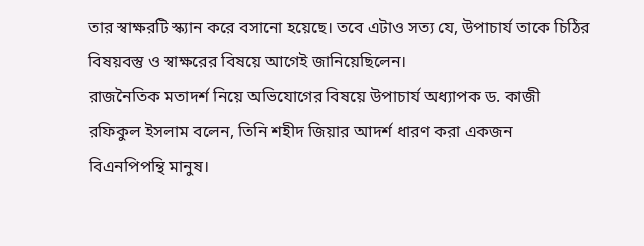তার স্বাক্ষরটি স্ক্যান করে বসানো হয়েছে। তবে এটাও সত্য যে, উপাচার্য তাকে চিঠির বিষয়বস্তু ও স্বাক্ষরের বিষয়ে আগেই জানিয়েছিলেন।
রাজনৈতিক মতাদর্শ নিয়ে অভিযোগের বিষয়ে উপাচার্য অধ্যাপক ড. কাজী রফিকুল ইসলাম বলেন, তিনি শহীদ জিয়ার আদর্শ ধারণ করা একজন বিএনপিপন্থি মানুষ।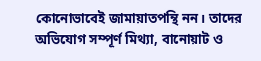কোনোভাবেই জামায়াতপন্থি নন। তাদের অভিযোগ সম্পূর্ণ মিথ্যা, বানোয়াট ও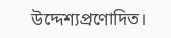উদ্দেশ্যপ্রণোদিত।